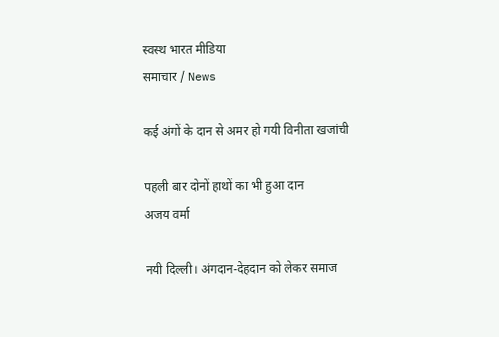स्वस्थ भारत मीडिया
समाचार / News

कई अंगों के दान से अमर हो गयी विनीता खजांची

पहली बार दोनों हाथों का भी हुआ दान
अजय वर्मा

नयी दिल्ली। अंगदान-देहदान को लेकर समाज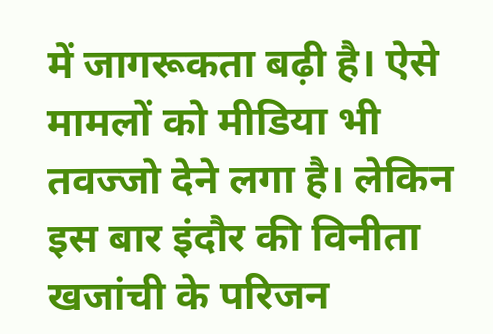में जागरूकता बढ़ी है। ऐसे मामलों को मीडिया भी तवज्जो देने लगा है। लेकिन इस बार इंदौर की विनीता खजांची के परिजन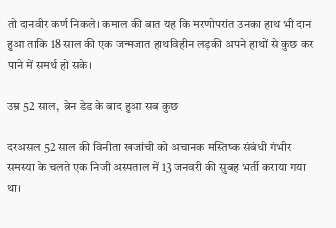तो दानवीर कर्ण निकले। कमाल की बात यह कि मरणोपरांत उनका हाथ भी दान हुआ ताकि 18 साल की एक जन्मजात हाथविहीन लड़की अपने हाथों से कुछ कर पाने में समर्थ हो सके।

उम्र 52 साल,  ब्रेन डेड के बाद हुआ सब कुछ

दरअसल 52 साल की विनीता खजांची को अचानक मस्तिष्क संबंधी गंभीर समस्या के चलते एक निजी अस्पताल में 13 जनवरी की सुबह भर्ती कराया गया था।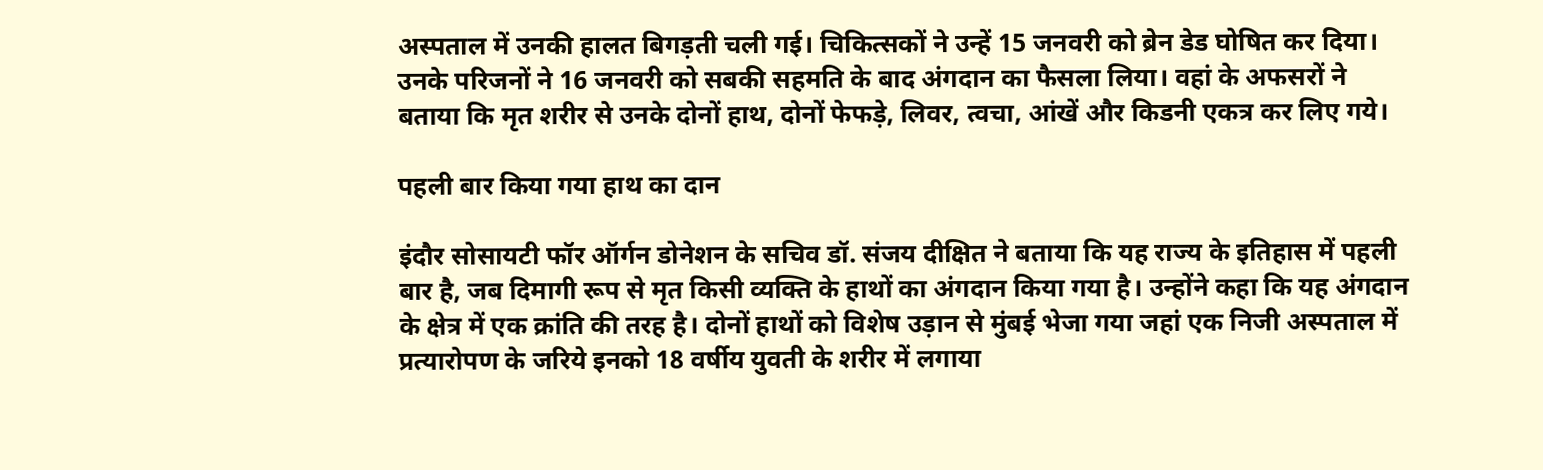अस्पताल में उनकी हालत बिगड़ती चली गई। चिकित्सकों ने उन्हें 15 जनवरी को ब्रेन डेड घोषित कर दिया। उनके परिजनों ने 16 जनवरी को सबकी सहमति के बाद अंगदान का फैसला लिया। वहां के अफसरों ने बताया कि मृत शरीर से उनके दोनों हाथ, दोनों फेफड़े, लिवर, त्वचा, आंखें और किडनी एकत्र कर लिए गये।

पहली बार किया गया हाथ का दान

इंदौर सोसायटी फॉर ऑर्गन डोनेशन के सचिव डॉ. संजय दीक्षित ने बताया कि यह राज्य के इतिहास में पहली बार है, जब दिमागी रूप से मृत किसी व्यक्ति के हाथों का अंगदान किया गया है। उन्होंने कहा कि यह अंगदान के क्षेत्र में एक क्रांति की तरह है। दोनों हाथों को विशेष उड़ान से मुंबई भेजा गया जहां एक निजी अस्पताल में प्रत्यारोपण के जरिये इनको 18 वर्षीय युवती के शरीर में लगाया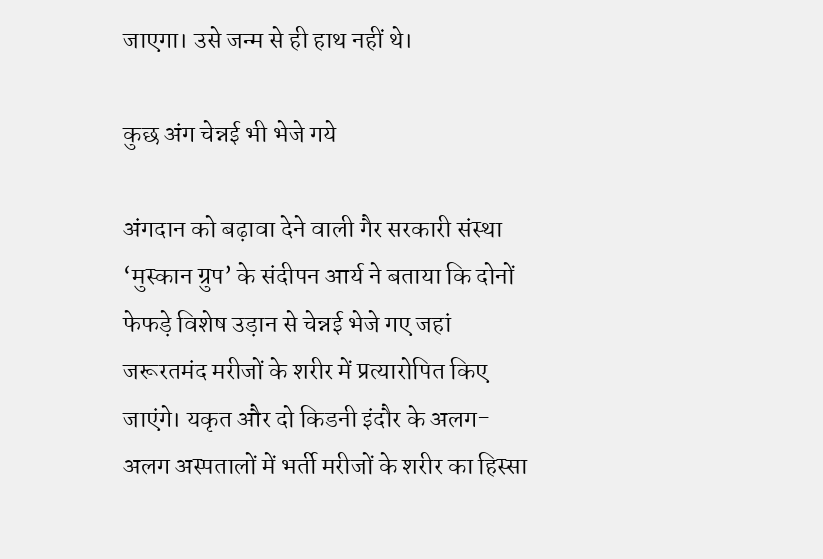जाएगा। उसे जन्म से ही हाथ नहीं थे।

कुछ अंग चेन्नई भी भेजे गये

अंगदान को बढ़ावा देने वाली गैर सरकारी संस्था ‘मुस्कान ग्रुप’ के संदीपन आर्य ने बताया कि दोनों फेफड़े विशेष उड़ान से चेन्नई भेजे गए जहां जरूरतमंद मरीजों के शरीर में प्रत्यारोपित किए जाएंगे। यकृत और दो किडनी इंदौर के अलग-अलग अस्पतालों में भर्ती मरीजों के शरीर का हिस्सा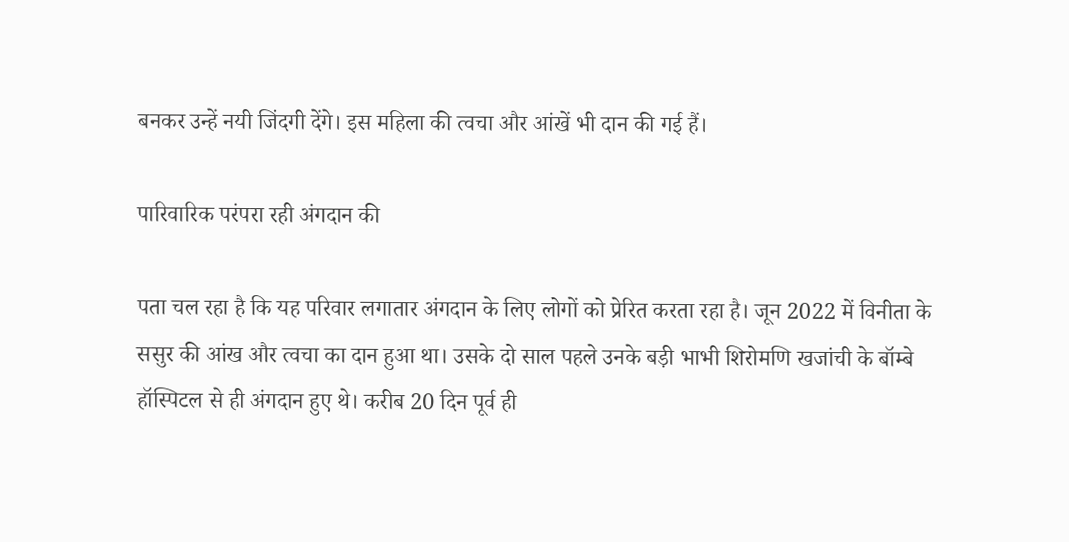बनकर उन्हें नयी जिंदगी देंगे। इस महिला की त्वचा और आंखें भी दान की गई हैं।

पारिवारिक परंपरा रही अंगदान की

पता चल रहा है कि यह परिवार लगातार अंगदान के लिए लोगों को प्रेरित करता रहा है। जून 2022 में विनीता के ससुर की आंख और त्वचा का दान हुआ था। उसके दो साल पहले उनके बड़ी भाभी शिरोमणि खजांची के बॉम्बे हॉस्पिटल से ही अंगदान हुए थे। करीब 20 दिन पूर्व ही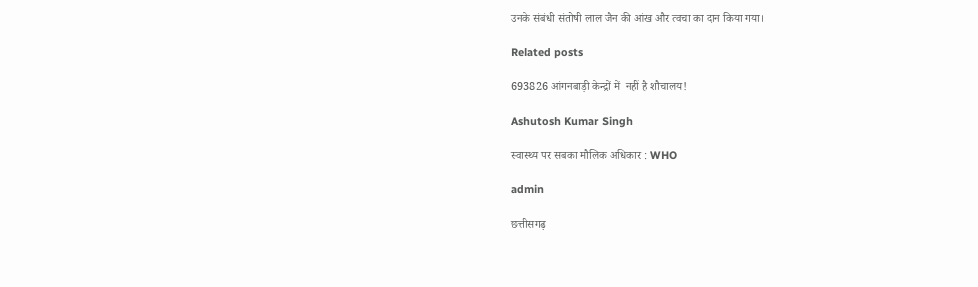उनके संबंधी संतोषी लाल जैन की आंख और त्वचा का दान किया गया।

Related posts

693826 आंगनबाड़ी केन्द्रों में  नहीं है शौचालय!

Ashutosh Kumar Singh

स्वास्थ्य पर सबका मौलिक अधिकार : WHO

admin

छत्तीसगढ़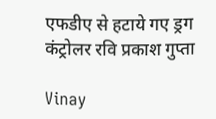एफडीए से हटाये गए ड्रग कंट्रोलर रवि प्रकाश गुप्ता

Vinay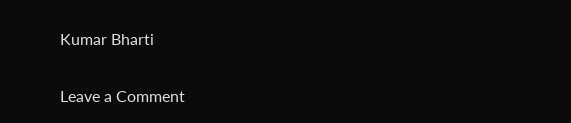Kumar Bharti

Leave a Comment